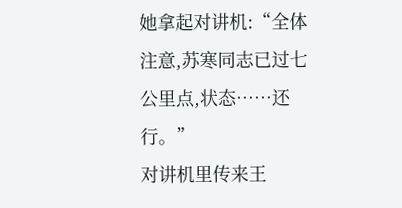她拿起对讲机:“全体注意,苏寒同志已过七公里点,状态……还行。”
对讲机里传来王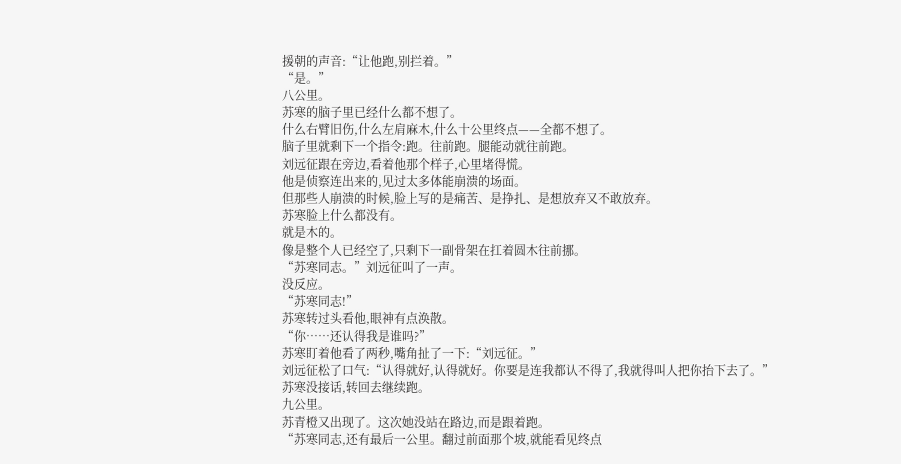援朝的声音:“让他跑,别拦着。”
“是。”
八公里。
苏寒的脑子里已经什么都不想了。
什么右臂旧伤,什么左肩麻木,什么十公里终点——全都不想了。
脑子里就剩下一个指令:跑。往前跑。腿能动就往前跑。
刘远征跟在旁边,看着他那个样子,心里堵得慌。
他是侦察连出来的,见过太多体能崩溃的场面。
但那些人崩溃的时候,脸上写的是痛苦、是挣扎、是想放弃又不敢放弃。
苏寒脸上什么都没有。
就是木的。
像是整个人已经空了,只剩下一副骨架在扛着圆木往前挪。
“苏寒同志。”刘远征叫了一声。
没反应。
“苏寒同志!”
苏寒转过头看他,眼神有点涣散。
“你……还认得我是谁吗?”
苏寒盯着他看了两秒,嘴角扯了一下:“刘远征。”
刘远征松了口气:“认得就好,认得就好。你要是连我都认不得了,我就得叫人把你抬下去了。”
苏寒没接话,转回去继续跑。
九公里。
苏青橙又出现了。这次她没站在路边,而是跟着跑。
“苏寒同志,还有最后一公里。翻过前面那个坡,就能看见终点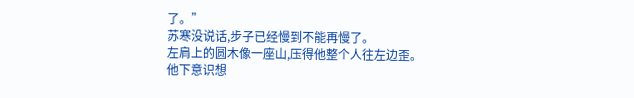了。”
苏寒没说话,步子已经慢到不能再慢了。
左肩上的圆木像一座山,压得他整个人往左边歪。
他下意识想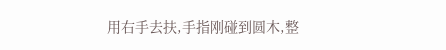用右手去扶,手指刚碰到圆木,整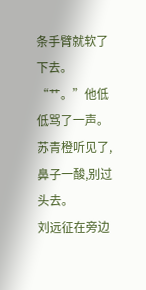条手臂就软了下去。
“艹。”他低低骂了一声。
苏青橙听见了,鼻子一酸,别过头去。
刘远征在旁边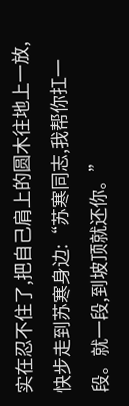实在忍不住了,把自己肩上的圆木往地上一放,快步走到苏寒身边:“苏寒同志,我帮你扛一段。就一段,到坡顶就还你。”